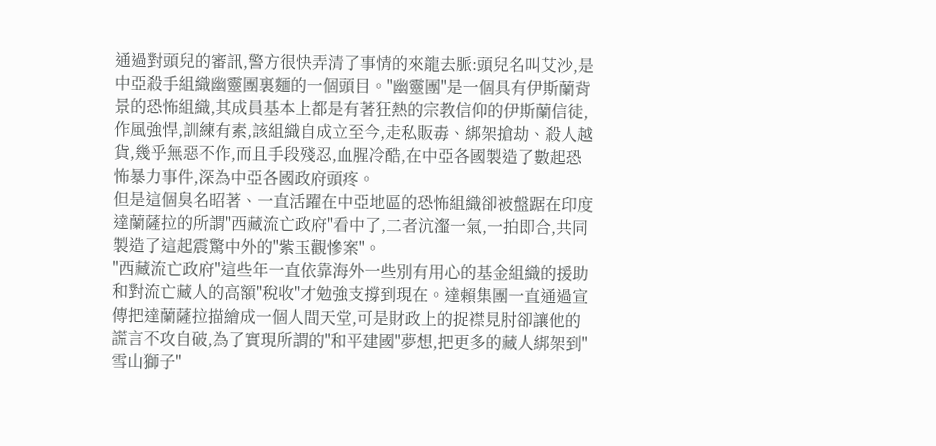通過對頭兒的審訊,警方很快弄清了事情的來龍去脈:頭兒名叫艾沙,是中亞殺手組織幽靈團裏麵的一個頭目。"幽靈團"是一個具有伊斯蘭背景的恐怖組織,其成員基本上都是有著狂熱的宗教信仰的伊斯蘭信徒,作風強悍,訓練有素,該組織自成立至今,走私販毒、綁架搶劫、殺人越貨,幾乎無惡不作,而且手段殘忍,血腥冷酷,在中亞各國製造了數起恐怖暴力事件,深為中亞各國政府頭疼。
但是這個臭名昭著、一直活躍在中亞地區的恐怖組織卻被盤踞在印度達蘭薩拉的所謂"西藏流亡政府"看中了,二者沆瀣一氣,一拍即合,共同製造了這起震驚中外的"紫玉觀慘案"。
"西藏流亡政府"這些年一直依靠海外一些別有用心的基金組織的援助和對流亡藏人的高額"稅收"才勉強支撐到現在。達賴集團一直通過宣傳把達蘭薩拉描繪成一個人間天堂,可是財政上的捉襟見肘卻讓他的謊言不攻自破,為了實現所謂的"和平建國"夢想,把更多的藏人綁架到"雪山獅子"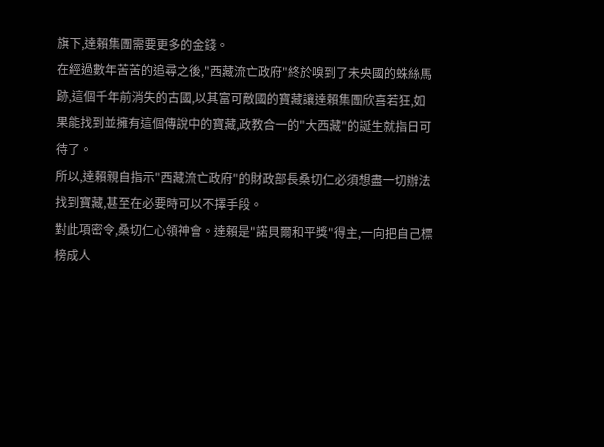旗下,達賴集團需要更多的金錢。
在經過數年苦苦的追尋之後,"西藏流亡政府"終於嗅到了未央國的蛛絲馬跡,這個千年前消失的古國,以其富可敵國的寶藏讓達賴集團欣喜若狂,如果能找到並擁有這個傳說中的寶藏,政教合一的"大西藏"的誕生就指日可待了。
所以,達賴親自指示"西藏流亡政府"的財政部長桑切仁必須想盡一切辦法找到寶藏,甚至在必要時可以不擇手段。
對此項密令,桑切仁心領神會。達賴是"諾貝爾和平獎"得主,一向把自己標榜成人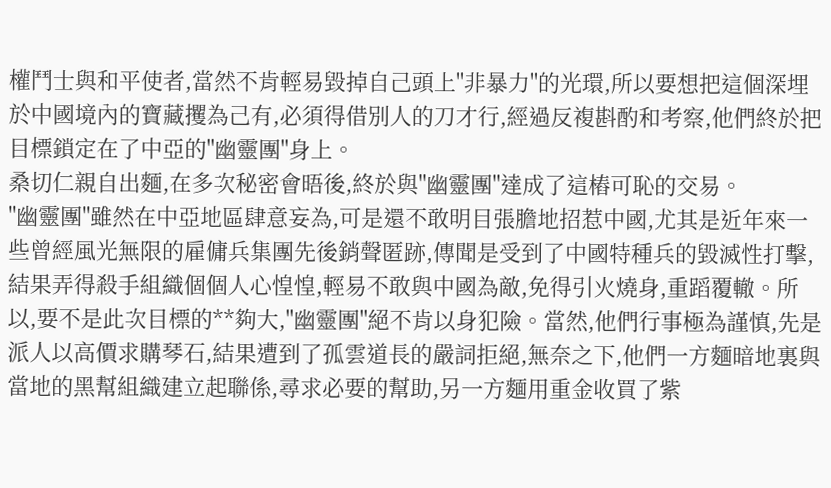權鬥士與和平使者,當然不肯輕易毀掉自己頭上"非暴力"的光環,所以要想把這個深埋於中國境內的寶藏攫為己有,必須得借別人的刀才行,經過反複斟酌和考察,他們終於把目標鎖定在了中亞的"幽靈團"身上。
桑切仁親自出麵,在多次秘密會晤後,終於與"幽靈團"達成了這樁可恥的交易。
"幽靈團"雖然在中亞地區肆意妄為,可是還不敢明目張膽地招惹中國,尤其是近年來一些曾經風光無限的雇傭兵集團先後銷聲匿跡,傳聞是受到了中國特種兵的毀滅性打擊,結果弄得殺手組織個個人心惶惶,輕易不敢與中國為敵,免得引火燒身,重蹈覆轍。所以,要不是此次目標的**夠大,"幽靈團"絕不肯以身犯險。當然,他們行事極為謹慎,先是派人以高價求購琴石,結果遭到了孤雲道長的嚴詞拒絕,無奈之下,他們一方麵暗地裏與當地的黑幫組織建立起聯係,尋求必要的幫助,另一方麵用重金收買了紫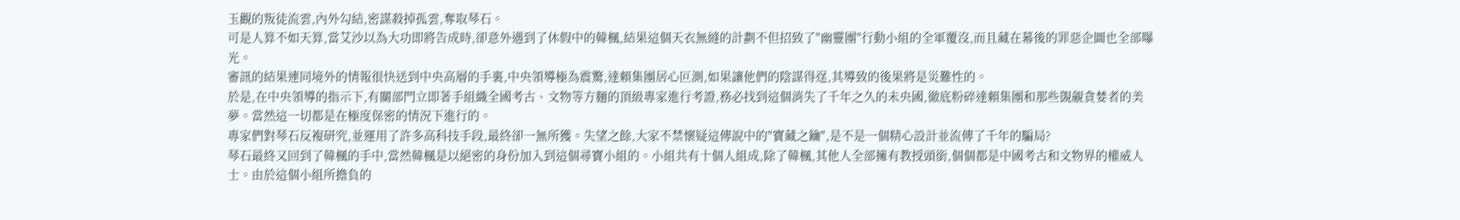玉觀的叛徒流雲,內外勾結,密謀殺掉孤雲,奪取琴石。
可是人算不如天算,當艾沙以為大功即將告成時,卻意外遇到了休假中的韓楓,結果這個天衣無縫的計劃不但招致了"幽靈團"行動小組的全軍覆沒,而且藏在幕後的罪惡企圖也全部曝光。
審訊的結果連同境外的情報很快送到中央高層的手裏,中央領導極為震驚,達賴集團居心叵測,如果讓他們的陰謀得逞,其導致的後果將是災難性的。
於是,在中央領導的指示下,有關部門立即著手組織全國考古、文物等方麵的頂級專家進行考證,務必找到這個消失了千年之久的未央國,徹底粉碎達賴集團和那些覬覦貪婪者的美夢。當然這一切都是在極度保密的情況下進行的。
專家們對琴石反複研究,並運用了許多高科技手段,最終卻一無所獲。失望之餘,大家不禁懷疑這傳說中的"寶藏之鑰",是不是一個精心設計並流傳了千年的騙局?
琴石最終又回到了韓楓的手中,當然韓楓是以絕密的身份加入到這個尋寶小組的。小組共有十個人組成,除了韓楓,其他人全部擁有教授頭銜,個個都是中國考古和文物界的權威人士。由於這個小組所擔負的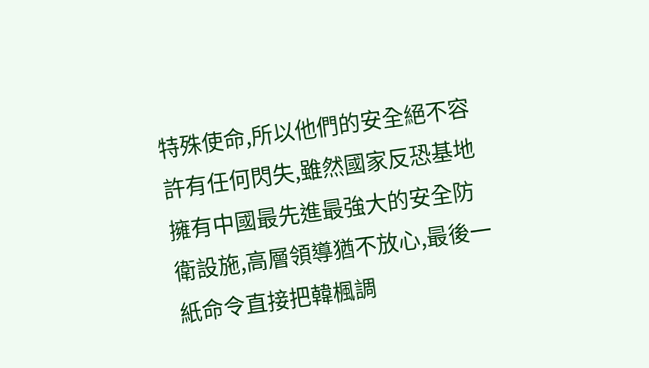特殊使命,所以他們的安全絕不容許有任何閃失,雖然國家反恐基地擁有中國最先進最強大的安全防衛設施,高層領導猶不放心,最後一紙命令直接把韓楓調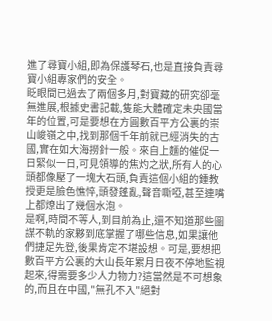進了尋寶小組,即為保護琴石,也是直接負責尋寶小組專家們的安全。
眨眼間已過去了兩個多月,對寶藏的研究卻毫無進展,根據史書記載,隻能大體確定未央國當年的位置,可是要想在方圓數百平方公裏的崇山峻嶺之中,找到那個千年前就已經消失的古國,實在如大海撈針一般。來自上麵的催促一日緊似一日,可見領導的焦灼之狀,所有人的心頭都像壓了一塊大石頭,負責這個小組的鍾教授更是臉色憔悴,頭發蓬亂,聲音嘶啞,甚至連嘴上都燎出了幾個水泡。
是啊,時間不等人,到目前為止,還不知道那些圖謀不軌的家夥到底掌握了哪些信息,如果讓他們捷足先登,後果肯定不堪設想。可是,要想把數百平方公裏的大山長年累月日夜不停地監視起來,得需要多少人力物力?這當然是不可想象的,而且在中國,"無孔不入"絕對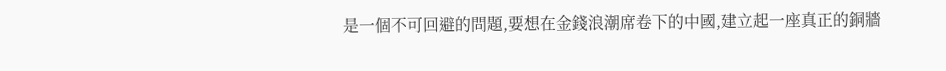是一個不可回避的問題,要想在金錢浪潮席卷下的中國,建立起一座真正的銅牆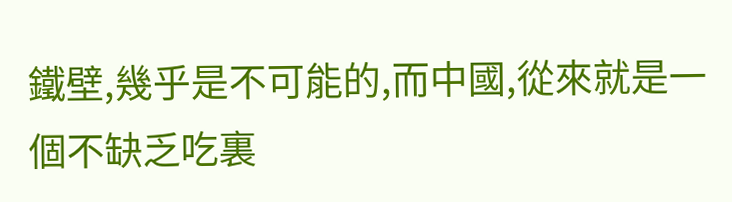鐵壁,幾乎是不可能的,而中國,從來就是一個不缺乏吃裏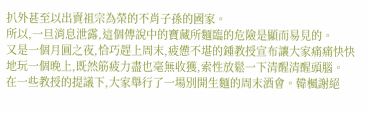扒外甚至以出賣祖宗為榮的不肖子孫的國家。
所以,一旦消息泄露,這個傳說中的寶藏所麵臨的危險是顯而易見的。
又是一個月圓之夜,恰巧趕上周末,疲憊不堪的鍾教授宣布讓大家痛痛快快地玩一個晚上,既然筋疲力盡也毫無收獲,索性放鬆一下清醒清醒頭腦。
在一些教授的提議下,大家舉行了一場別開生麵的周末酒會。韓楓謝絕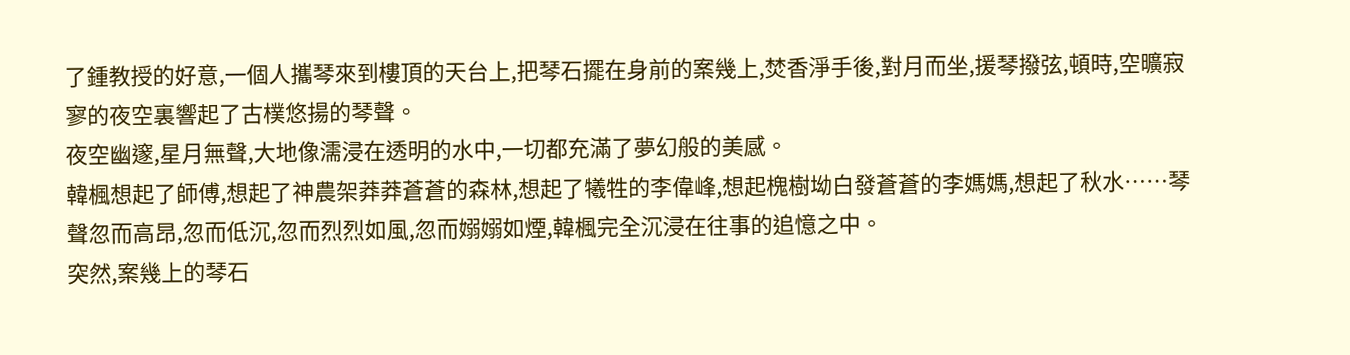了鍾教授的好意,一個人攜琴來到樓頂的天台上,把琴石擺在身前的案幾上,焚香淨手後,對月而坐,援琴撥弦,頓時,空曠寂寥的夜空裏響起了古樸悠揚的琴聲。
夜空幽邃,星月無聲,大地像濡浸在透明的水中,一切都充滿了夢幻般的美感。
韓楓想起了師傅,想起了神農架莽莽蒼蒼的森林,想起了犧牲的李偉峰,想起槐樹坳白發蒼蒼的李媽媽,想起了秋水……琴聲忽而高昂,忽而低沉,忽而烈烈如風,忽而嫋嫋如煙,韓楓完全沉浸在往事的追憶之中。
突然,案幾上的琴石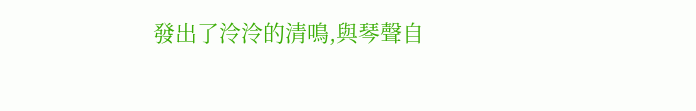發出了泠泠的清鳴,與琴聲自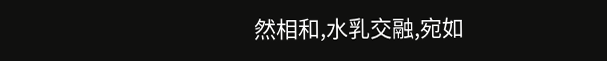然相和,水乳交融,宛如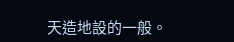天造地設的一般。